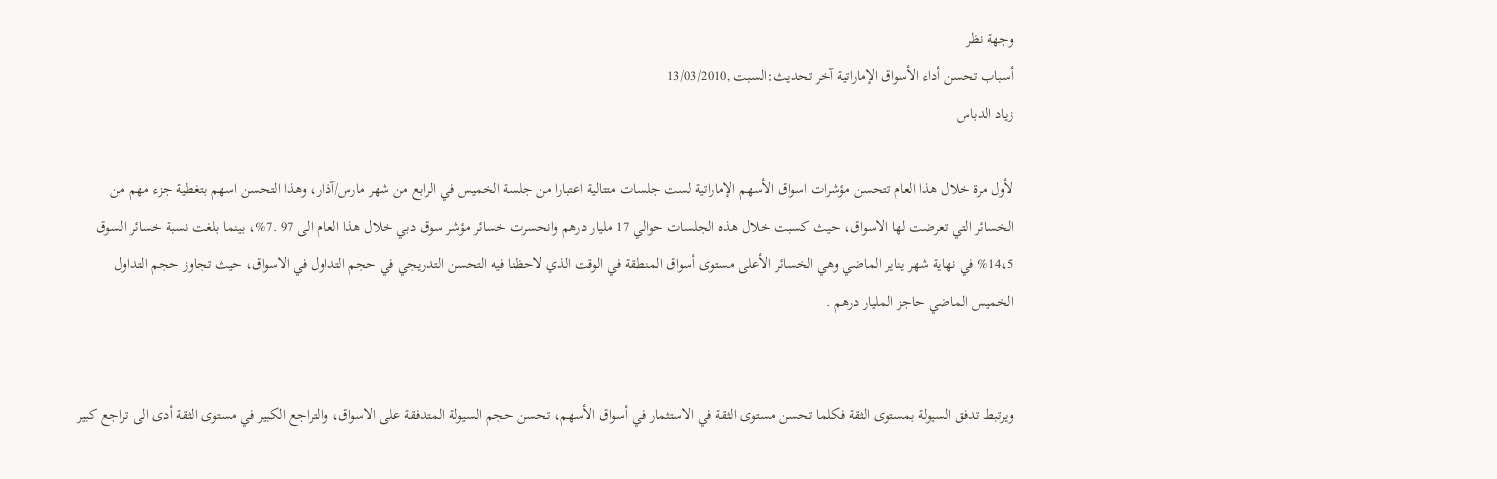وجهة نظر
أسباب تحسن أداء الأسواق الإماراتية آخر تحديث:السبت ,13/03/2010
زياد الدباس

لأول مرة خلال هذا العام تتحسن مؤشرات اسواق الأسهم الإماراتية لست جلسات متتالية اعتبارا من جلسة الخميس في الرابع من شهر مارس/آذار، وهذا التحسن اسهم بتغطية جزء مهم من الخسائر التي تعرضت لها الاسواق، حيث كسبت خلال هذه الجلسات حوالي 17 مليار درهم وانحسرت خسائر مؤشر سوق دبي خلال هذا العام الى 97 .7%، بينما بلغت نسبة خسائر السوق 14،5% في نهاية شهر يناير الماضي وهي الخسائر الأعلى مستوى أسواق المنطقة في الوقت الذي لاحظنا فيه التحسن التدريجي في حجم التداول في الاسواق، حيث تجاوز حجم التداول الخميس الماضي حاجز المليار درهم .


ويرتبط تدفق السيولة بمستوى الثقة فكلما تحسن مستوى الثقة في الاستثمار في أسواق الأسهم، تحسن حجم السيولة المتدفقة على الاسواق، والتراجع الكبير في مستوى الثقة أدى الى تراجع كبير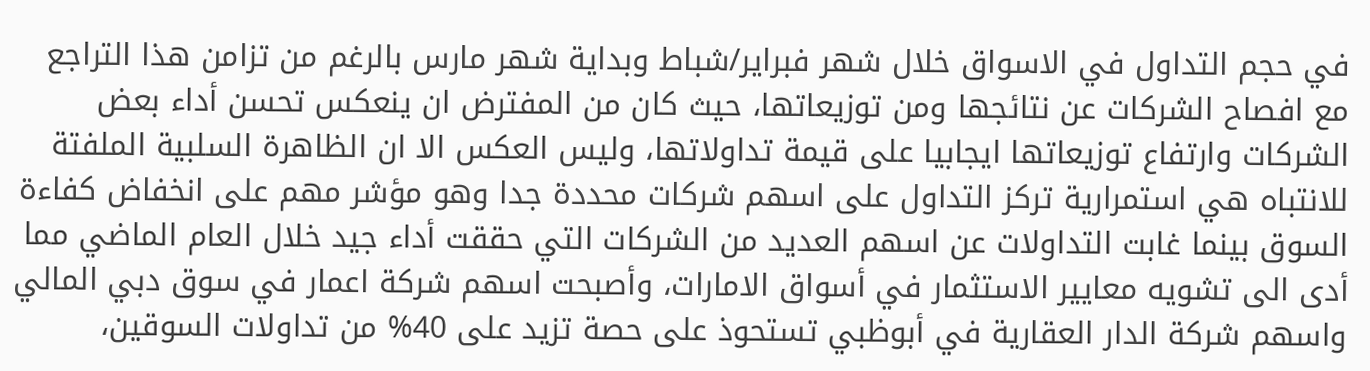في حجم التداول في الاسواق خلال شهر فبراير/شباط وبداية شهر مارس بالرغم من تزامن هذا التراجع مع افصاح الشركات عن نتائجها ومن توزيعاتها، حيث كان من المفترض ان ينعكس تحسن أداء بعض الشركات وارتفاع توزيعاتها ايجابيا على قيمة تداولاتها، وليس العكس الا ان الظاهرة السلبية الملفتة للانتباه هي استمرارية تركز التداول على اسهم شركات محددة جدا وهو مؤشر مهم على انخفاض كفاءة السوق بينما غابت التداولات عن اسهم العديد من الشركات التي حققت أداء جيد خلال العام الماضي مما أدى الى تشويه معايير الاستثمار في أسواق الامارات، وأصبحت اسهم شركة اعمار في سوق دبي المالي واسهم شركة الدار العقارية في أبوظبي تستحوذ على حصة تزيد على 40% من تداولات السوقين،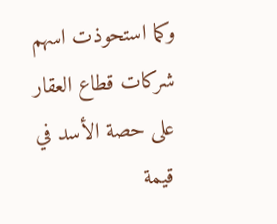وكما استحوذت اسهم شركات قطاع العقار على حصة الأسد في قيمة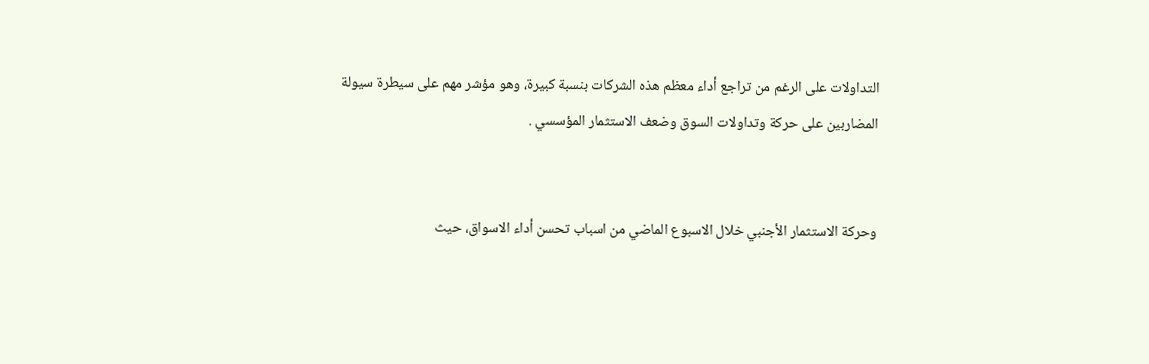التداولات على الرغم من تراجع أداء معظم هذه الشركات بنسبة كبيرة، وهو مؤشر مهم على سيطرة سيولة المضاربين على حركة وتداولات السوق وضعف الاستثمار المؤسسي .


وحركة الاستثمار الأجنبي خلال الاسبوع الماضي من اسباب تحسن أداء الاسواق، حيث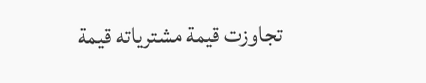تجاوزت قيمة مشترياته قيمة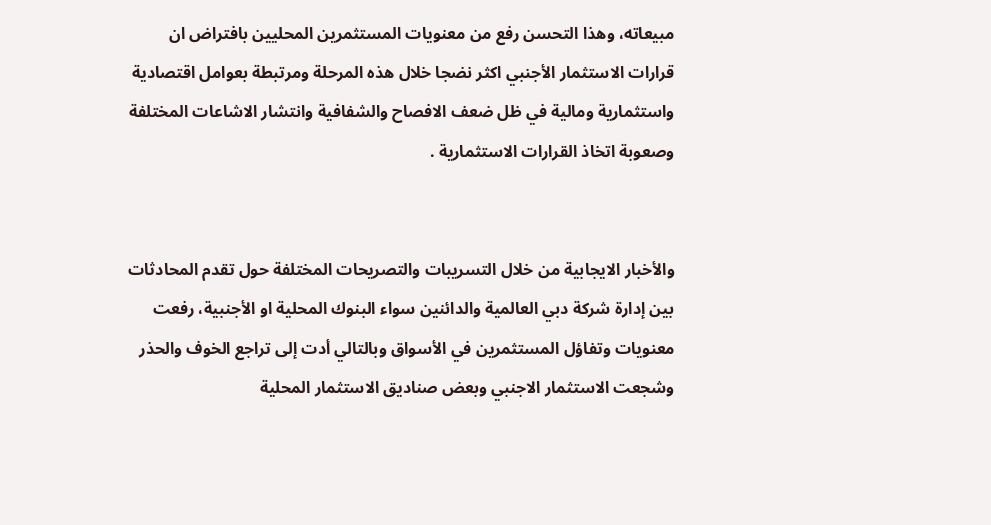مبيعاته، وهذا التحسن رفع من معنويات المستثمرين المحليين بافتراض ان قرارات الاستثمار الأجنبي اكثر نضجا خلال هذه المرحلة ومرتبطة بعوامل اقتصادية واستثمارية ومالية في ظل ضعف الافصاح والشفافية وانتشار الاشاعات المختلفة وصعوبة اتخاذ القرارات الاستثمارية .


والأخبار الايجابية من خلال التسريبات والتصريحات المختلفة حول تقدم المحادثات بين إدارة شركة دبي العالمية والدائنين سواء البنوك المحلية او الأجنبية، رفعت معنويات وتفاؤل المستثمرين في الأسواق وبالتالي أدت إلى تراجع الخوف والحذر وشجعت الاستثمار الاجنبي وبعض صناديق الاستثمار المحلية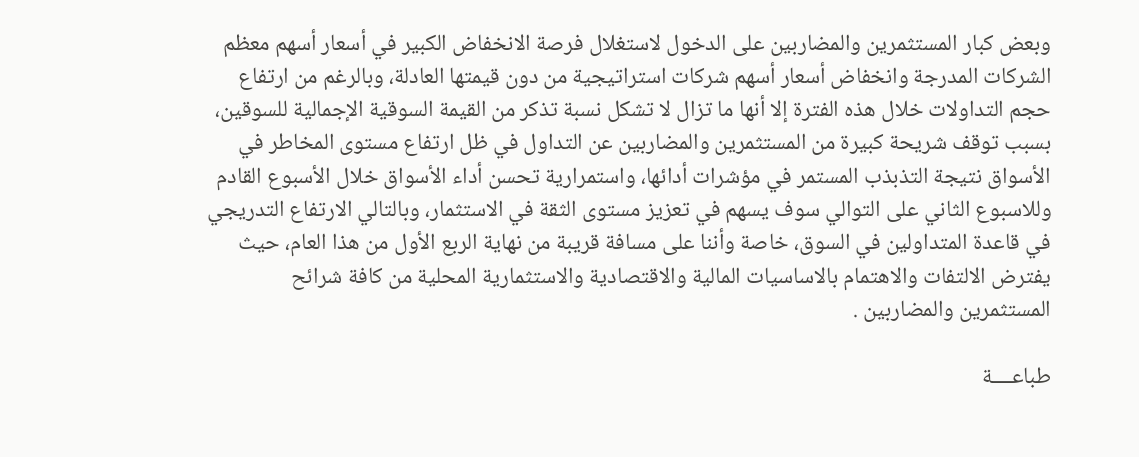وبعض كبار المستثمرين والمضاربين على الدخول لاستغلال فرصة الانخفاض الكبير في أسعار أسهم معظم الشركات المدرجة وانخفاض أسعار أسهم شركات استراتيجية من دون قيمتها العادلة، وبالرغم من ارتفاع حجم التداولات خلال هذه الفترة إلا أنها ما تزال لا تشكل نسبة تذكر من القيمة السوقية الإجمالية للسوقين، بسبب توقف شريحة كبيرة من المستثمرين والمضاربين عن التداول في ظل ارتفاع مستوى المخاطر في الأسواق نتيجة التذبذب المستمر في مؤشرات أدائها، واستمرارية تحسن أداء الأسواق خلال الأسبوع القادم وللاسبوع الثاني على التوالي سوف يسهم في تعزيز مستوى الثقة في الاستثمار، وبالتالي الارتفاع التدريجي في قاعدة المتداولين في السوق، خاصة وأننا على مسافة قريبة من نهاية الربع الأول من هذا العام، حيث يفترض الالتفات والاهتمام بالاساسيات المالية والاقتصادية والاستثمارية المحلية من كافة شرائح المستثمرين والمضاربين .

طباعــــة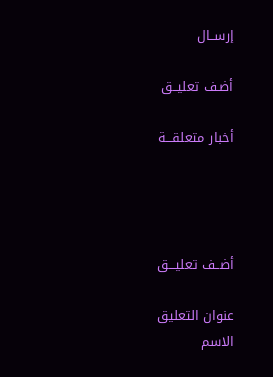إرســال

أضـف تعليــق

أخبار متعلقـــة




أضــف تعليـــق

عنوان التعليق
الاسم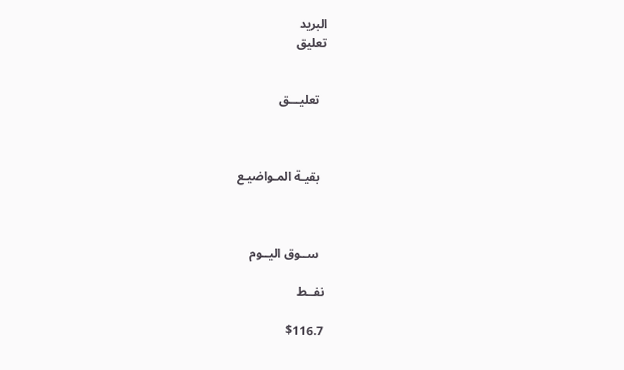البريد
تعليق


  تعليـــق



  بقيـة المـواضيـع



  ســوق اليــوم

نفــط

$116.7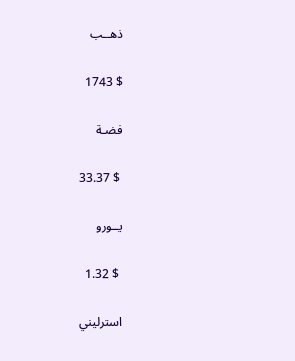ذهــب

$ 1743

فضـة

 $ 33.37

يــورو

 $ 1.32

استرليني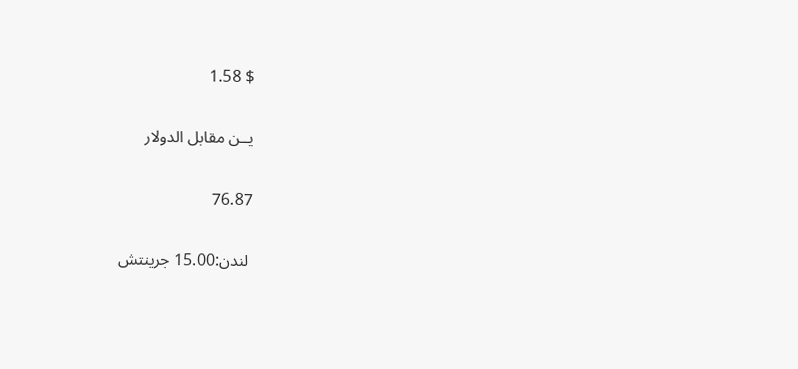$ 1.58

يــن مقابل الدولار

76.87

 لندن:15.00 جرينتش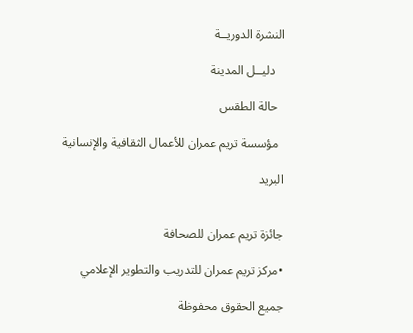النشرة الدوريــة

   دليــل المدينة

  حالة الطقس

  مؤسسة تريم عمران للأعمال الثقافية والإنسانية

البريد


جائزة تريم عمران للصحافة

•مركز تريم عمران للتدريب والتطوير الإعلامي

جميع الحقوق محفوظة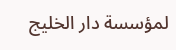لمؤسسة دار الخليج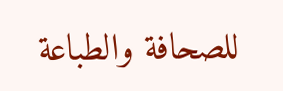للصحافة والطباعة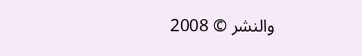والنشر © 2008